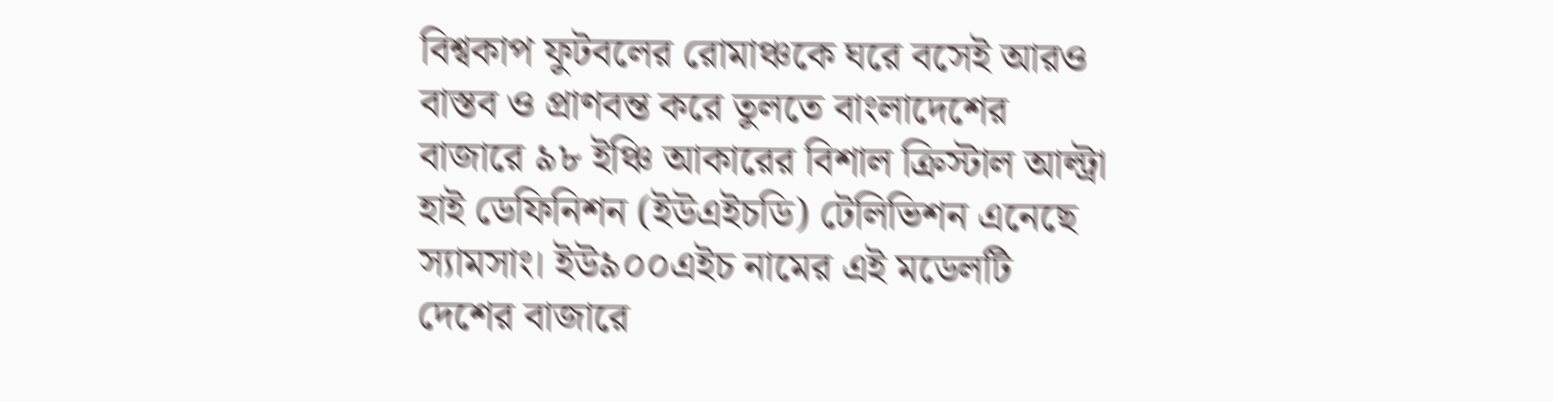বিশ্বকাপ ফুটবলের রোমাঞ্চকে ঘরে বসেই আরও বাস্তব ও প্রাণবন্ত করে তুলতে বাংলাদেশের বাজারে ৯৮ ইঞ্চি আকারের বিশাল ক্রিস্টাল আল্ট্রা হাই ডেফিনিশন (ইউএইচডি) টেলিভিশন এনেছে স্যামসাং। ইউ৯০০এইচ নামের এই মডেলটি দেশের বাজারে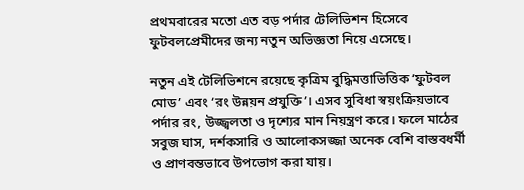প্রথমবারের মতো এত বড় পর্দার টেলিভিশন হিসেবে ফুটবলপ্রেমীদের জন্য নতুন অভিজ্ঞতা নিয়ে এসেছে।

নতুন এই টেলিভিশনে রয়েছে কৃত্রিম বুদ্ধিমত্তাভিত্তিক ‘ফুটবল মোড’ এবং ‘রং উন্নয়ন প্রযুক্তি’। এসব সুবিধা স্বয়ংক্রিয়ভাবে পর্দার রং, উজ্জ্বলতা ও দৃশ্যের মান নিয়ন্ত্রণ করে। ফলে মাঠের সবুজ ঘাস, দর্শকসারি ও আলোকসজ্জা অনেক বেশি বাস্তবধর্মী ও প্রাণবন্তভাবে উপভোগ করা যায়।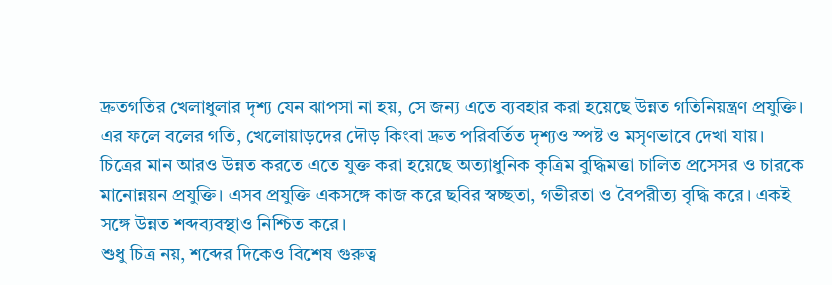দ্রুতগতির খেলাধুলার দৃশ্য যেন ঝাপসা না হয়, সে জন্য এতে ব্যবহার করা হয়েছে উন্নত গতিনিয়ন্ত্রণ প্রযুক্তি। এর ফলে বলের গতি, খেলোয়াড়দের দৌড় কিংবা দ্রুত পরিবর্তিত দৃশ্যও স্পষ্ট ও মসৃণভাবে দেখা যায়।
চিত্রের মান আরও উন্নত করতে এতে যুক্ত করা হয়েছে অত্যাধুনিক কৃত্রিম বুদ্ধিমত্তা চালিত প্রসেসর ও চারকে মানোন্নয়ন প্রযুক্তি। এসব প্রযুক্তি একসঙ্গে কাজ করে ছবির স্বচ্ছতা, গভীরতা ও বৈপরীত্য বৃদ্ধি করে। একই সঙ্গে উন্নত শব্দব্যবস্থাও নিশ্চিত করে।
শুধু চিত্র নয়, শব্দের দিকেও বিশেষ গুরুত্ব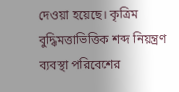দেওয়া হয়েছে। কৃত্রিম বুদ্ধিমত্তাভিত্তিক শব্দ নিয়ন্ত্রণ ব্যবস্থা পরিবেশের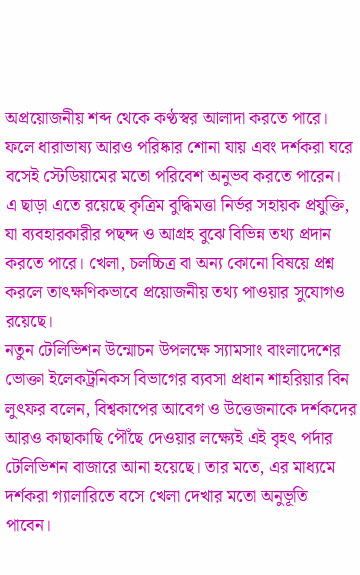অপ্রয়োজনীয় শব্দ থেকে কণ্ঠস্বর আলাদা করতে পারে। ফলে ধারাভাষ্য আরও পরিষ্কার শোনা যায় এবং দর্শকরা ঘরে বসেই স্টেডিয়ামের মতো পরিবেশ অনুভব করতে পারেন।
এ ছাড়া এতে রয়েছে কৃত্রিম বুদ্ধিমত্তা নির্ভর সহায়ক প্রযুক্তি, যা ব্যবহারকারীর পছন্দ ও আগ্রহ বুঝে বিভিন্ন তথ্য প্রদান করতে পারে। খেলা, চলচ্চিত্র বা অন্য কোনো বিষয়ে প্রশ্ন করলে তাৎক্ষণিকভাবে প্রয়োজনীয় তথ্য পাওয়ার সুযোগও রয়েছে।
নতুন টেলিভিশন উন্মোচন উপলক্ষে স্যামসাং বাংলাদেশের ভোক্তা ইলেকট্রনিকস বিভাগের ব্যবসা প্রধান শাহরিয়ার বিন লুৎফর বলেন, বিশ্বকাপের আবেগ ও উত্তেজনাকে দর্শকদের আরও কাছাকাছি পৌঁছে দেওয়ার লক্ষ্যেই এই বৃহৎ পর্দার টেলিভিশন বাজারে আনা হয়েছে। তার মতে, এর মাধ্যমে দর্শকরা গ্যালারিতে বসে খেলা দেখার মতো অনুভূতি পাবেন।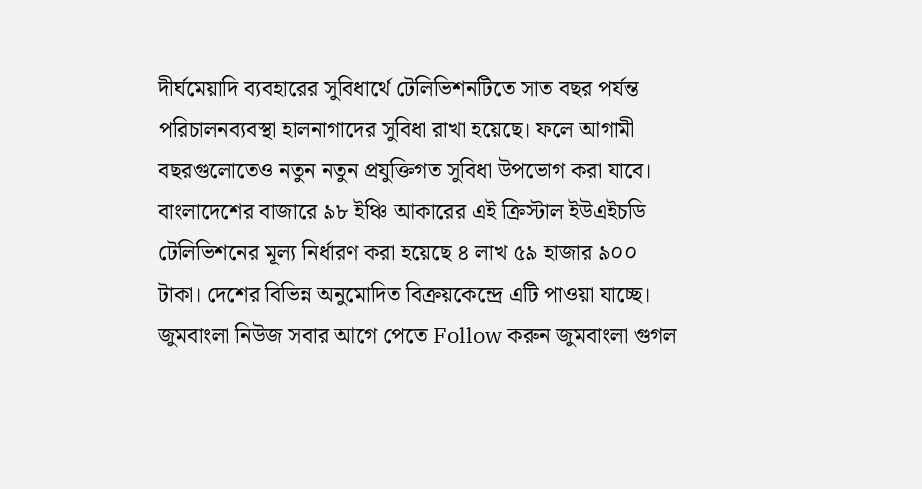দীর্ঘমেয়াদি ব্যবহারের সুবিধার্থে টেলিভিশনটিতে সাত বছর পর্যন্ত পরিচালনব্যবস্থা হালনাগাদের সুবিধা রাখা হয়েছে। ফলে আগামী বছরগুলোতেও নতুন নতুন প্রযুক্তিগত সুবিধা উপভোগ করা যাবে।
বাংলাদেশের বাজারে ৯৮ ইঞ্চি আকারের এই ক্রিস্টাল ইউএইচডি টেলিভিশনের মূল্য নির্ধারণ করা হয়েছে ৪ লাখ ৫৯ হাজার ৯০০ টাকা। দেশের বিভিন্ন অনুমোদিত বিক্রয়কেন্দ্রে এটি পাওয়া যাচ্ছে।
জুমবাংলা নিউজ সবার আগে পেতে Follow করুন জুমবাংলা গুগল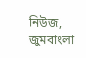নিউজ, জুমবাংলা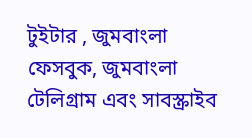টুইটার , জুমবাংলা ফেসবুক, জুমবাংলা টেলিগ্রাম এবং সাবস্ক্রাইব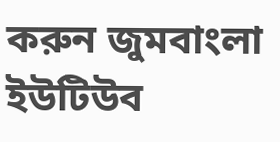করুন জুমবাংলা ইউটিউব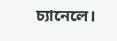চ্যানেলে।